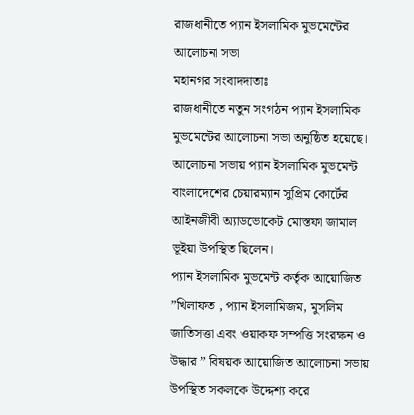রাজধানীতে প্যান ইসলামিক মুভমেন্টের আলোচনা সভা
মহানগর সংবাদদাতাঃ
রাজধানীতে নতুন সংগঠন প্যান ইসলামিক মুভমেন্টের আলোচনা সভা অনুষ্ঠিত হয়েছে। আলোচনা সভায় প্যান ইসলামিক মুভমেন্ট বাংলাদেশের চেয়ারম্যান সুপ্রিম কোর্টের আইনজীবী অ্যাডভোকেট মোস্তফা জামাল ভূইয়া উপস্থিত ছিলেন।
প্যান ইসলামিক মুভমেন্ট কর্তৃক আয়োজিত ”খিলাফত , প্যান ইসলামিজম, মুসলিম জাতিসত্তা এবং ওয়াকফ সম্পত্তি সংরক্ষন ও উদ্ধার ” বিষয়ক আয়োজিত আলোচনা সভায় উপস্থিত সকলকে উদ্দেশ্য করে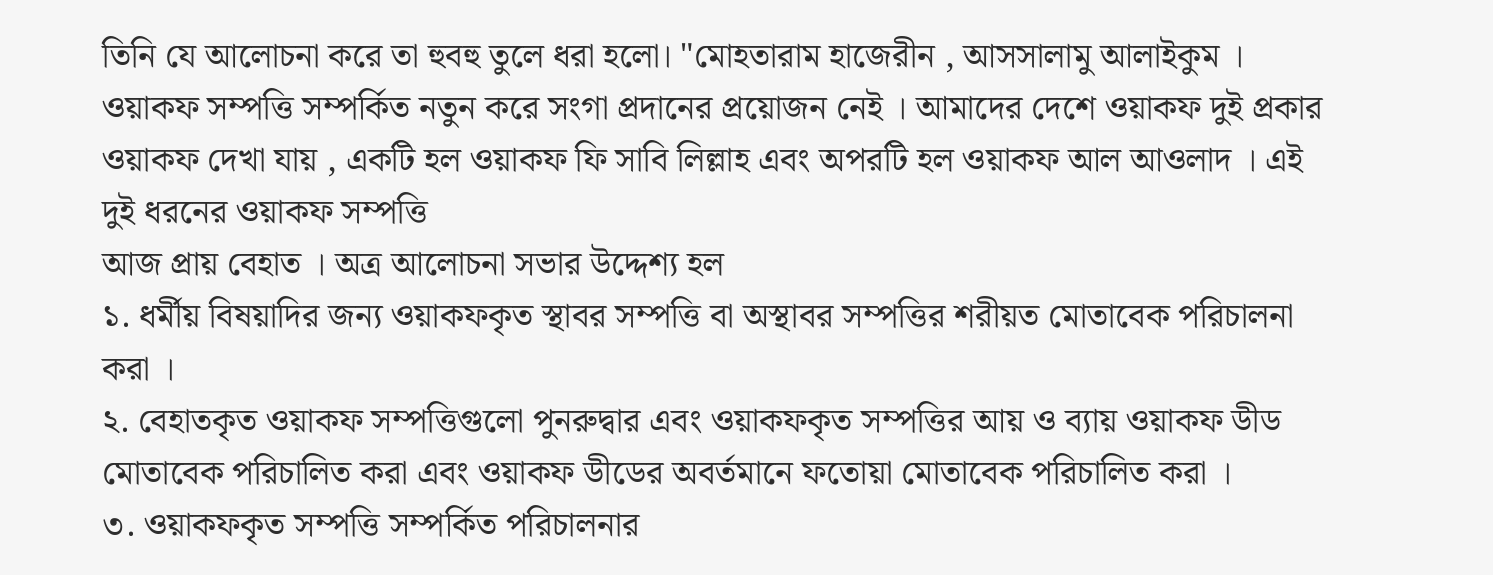তিনি যে আলোচনা করে তা হুবহু তুলে ধরা হলো। "মোহতারাম হাজেরীন , আসসালামু আলাইকুম ।
ওয়াকফ সম্পত্তি সম্পর্কিত নতুন করে সংগা প্রদানের প্রয়োজন নেই । আমাদের দেশে ওয়াকফ দুই প্রকার ওয়াকফ দেখা যায় , একটি হল ওয়াকফ ফি সাবি লিল্লাহ এবং অপরটি হল ওয়াকফ আল আওলাদ । এই দুই ধরনের ওয়াকফ সম্পত্তি
আজ প্রায় বেহাত । অত্র আলোচনা সভার উদ্দেশ্য হল
১. ধর্মীয় বিষয়াদির জন্য ওয়াকফকৃত স্থাবর সম্পত্তি বা অস্থাবর সম্পত্তির শরীয়ত মোতাবেক পরিচালনা করা ।
২. বেহাতকৃত ওয়াকফ সম্পত্তিগুলো পুনরুদ্বার এবং ওয়াকফকৃত সম্পত্তির আয় ও ব্যায় ওয়াকফ ডীড মোতাবেক পরিচালিত করা এবং ওয়াকফ ডীডের অবর্তমানে ফতোয়া মোতাবেক পরিচালিত করা ।
৩. ওয়াকফকৃত সম্পত্তি সম্পর্কিত পরিচালনার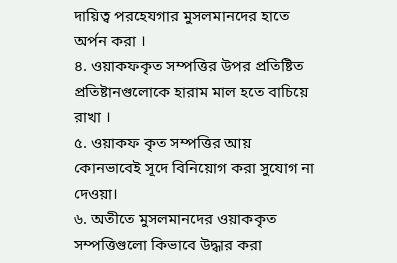দায়িত্ব পরহেযগার মুসলমানদের হাতে অর্পন করা ।
৪. ওয়াকফকৃত সম্পত্তির উপর প্রতিষ্টিত প্রতিষ্টানগুলোকে হারাম মাল হতে বাচিয়ে রাখা ।
৫. ওয়াকফ কৃত সম্পত্তির আয় কোনভাবেই সূদে বিনিয়োগ করা সুযোগ না দেওয়া।
৬. অতীতে মুসলমানদের ওয়াককৃত সম্পত্তিগুলো কিভাবে উদ্ধার করা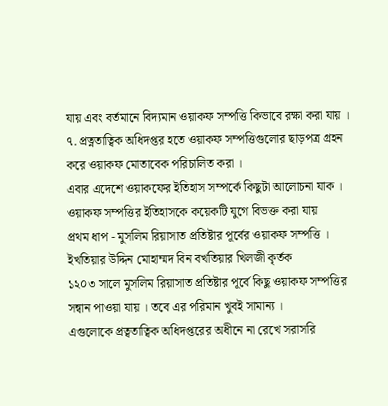যায় এবং বর্তমানে বিদ্যমান ওয়াকফ সম্পত্তি কিভাবে রক্ষা করা যায় ।
৭. প্রত্নতাত্বিক অধিদপ্তর হতে ওয়াকফ সম্পত্তিগুলোর ছাড়পত্র গ্রহন করে ওয়াকফ মোতাবেক পরিচালিত করা ।
এবার এদেশে ওয়াকফের ইতিহাস সম্পর্কে কিছুটা আলোচনা যাক ।
ওয়াকফ সম্পত্তির ইতিহাসকে কয়েকটি যুগে বিভক্ত করা যায়
প্রথম ধাপ - মুসলিম রিয়াসাত প্রতিষ্টার পূর্বের ওয়াকফ সম্পত্তি । ইখতিয়ার উদ্দিন মোহাম্মদ বিন বখতিয়ার খিলজী কৃর্তক
১২০৩ সালে মুসলিম রিয়াসাত প্রতিষ্টার পূর্বে কিছু ওয়াকফ সম্পত্তির সন্বান পাওয়া যায় । তবে এর পরিমান খুবই সামান্য ।
এগুলোকে প্রত্বতাত্বিক অধিদপ্তরের অধীনে না রেখে সরাসরি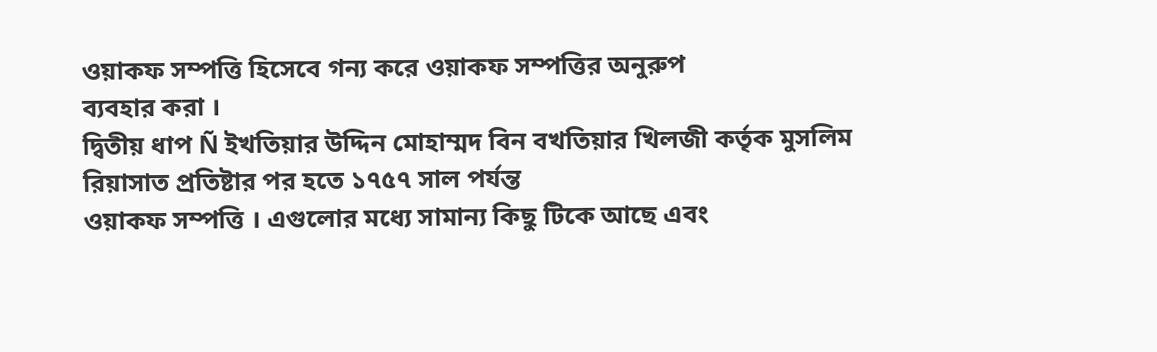ওয়াকফ সম্পত্তি হিসেবে গন্য করে ওয়াকফ সম্পত্তির অনুরুপ
ব্যবহার করা ।
দ্বিতীয় ধাপ Ñ ইখতিয়ার উদ্দিন মোহাম্মদ বিন বখতিয়ার খিলজী কর্তৃক মুসলিম রিয়াসাত প্রতিষ্টার পর হতে ১৭৫৭ সাল পর্যন্ত
ওয়াকফ সম্পত্তি । এগুলোর মধ্যে সামান্য কিছু টিকে আছে এবং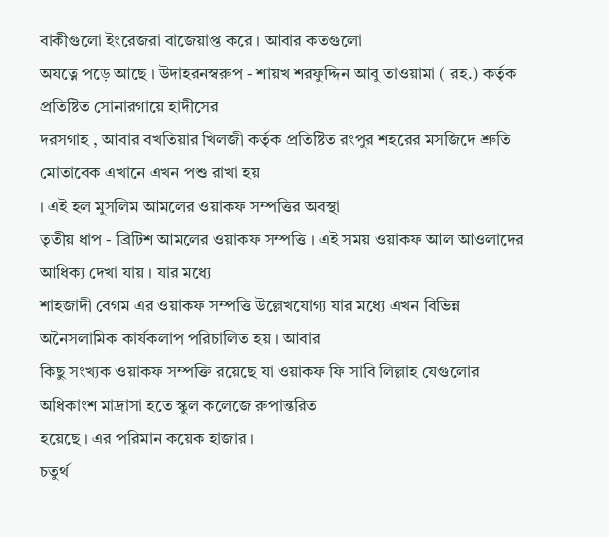বাকীগুলো ইংরেজরা বাজেয়াপ্ত করে । আবার কতগুলো
অযত্নে পড়ে আছে । উদাহরনস্বরুপ - শায়খ শরফুদ্দিন আবু তাওয়ামা ( রহ.) কর্তৃক প্রতিষ্টিত সোনারগায়ে হাদীসের
দরসগাহ , আবার বখতিয়ার খিলজী কর্তৃক প্রতিষ্টিত রংপুর শহরের মসজিদে শ্রুতি মোতাবেক এখানে এখন পশু রাখা হয়
। এই হল মুসলিম আমলের ওয়াকফ সম্পত্তির অবস্থা
তৃতীয় ধাপ - ব্রিটিশ আমলের ওয়াকফ সম্পত্তি । এই সময় ওয়াকফ আল আওলাদের আধিক্য দেখা যায় । যার মধ্যে
শাহজাদী বেগম এর ওয়াকফ সম্পত্তি উল্লেখযোগ্য যার মধ্যে এখন বিভিন্ন অনৈসলামিক কার্যকলাপ পরিচালিত হয় । আবার
কিছু সংখ্যক ওয়াকফ সম্পক্তি রয়েছে যা ওয়াকফ ফি সাবি লিল্লাহ যেগুলোর অধিকাংশ মাদ্রাসা হতে স্কুল কলেজে রুপান্তরিত
হয়েছে । এর পরিমান কয়েক হাজার ।
চতুর্থ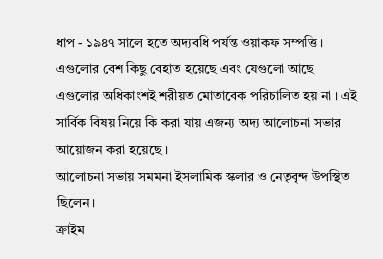ধাপ - ১৯৪৭ সালে হতে অদ্যবধি পর্যন্ত ওয়াকফ সম্পত্তি । এগুলোর বেশ কিছু বেহাত হয়েছে এবং যেগুলো আছে
এগুলোর অধিকাংশই শরীয়ত মোতাবেক পরিচালিত হয় না । এই সার্বিক বিষয় নিয়ে কি করা যায় এজন্য অদ্য আলোচনা সভার আয়োজন করা হয়েছে ।
আলোচনা সভায় সমমনা ইসলামিক স্কলার ও নেতৃবৃন্দ উপস্থিত ছিলেন।
ক্রাইম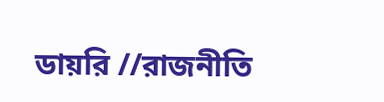ডায়রি //রাজনীতি